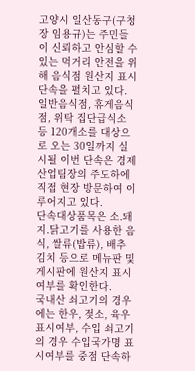고양시 일산동구(구청장 임용규)는 주민들이 신뢰하고 안심할 수 있는 먹거리 안전을 위해 음식점 원산지 표시 단속을 펼치고 있다.
일반음식점, 휴게음식점, 위탁 집단급식소 등 120개소를 대상으로 오는 30일까지 실시될 이번 단속은 경제산업팀장의 주도하에 직접 현장 방문하여 이루어지고 있다.
단속대상품목은 소.돼지.닭고기를 사용한 음식, 쌀류(밥류), 배추김치 등으로 메뉴판 및 게시판에 원산지 표시 여부를 확인한다.
국내산 쇠고기의 경우에는 한우, 젖소, 육우 표시여부, 수입 쇠고기의 경우 수입국가명 표시여부를 중점 단속하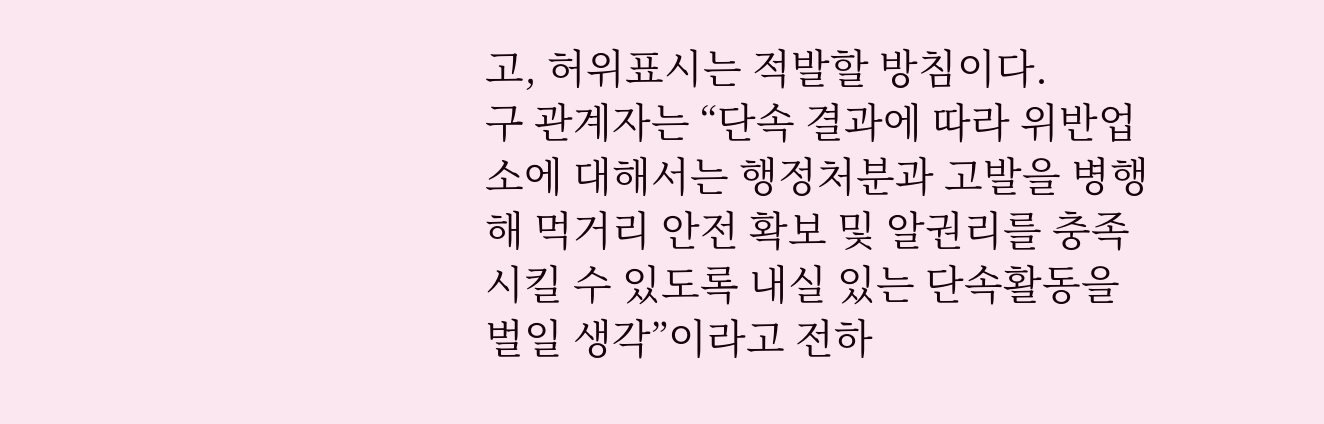고, 허위표시는 적발할 방침이다.
구 관계자는 “단속 결과에 따라 위반업소에 대해서는 행정처분과 고발을 병행해 먹거리 안전 확보 및 알권리를 충족시킬 수 있도록 내실 있는 단속활동을 벌일 생각”이라고 전하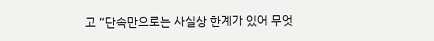고 “단속만으로는 사실상 한계가 있어 무엇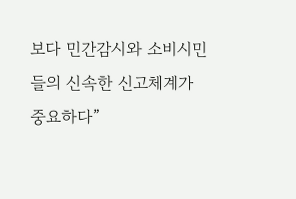보다 민간감시와 소비시민들의 신속한 신고체계가 중요하다”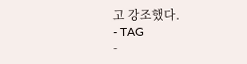고 강조했다.
- TAG
-